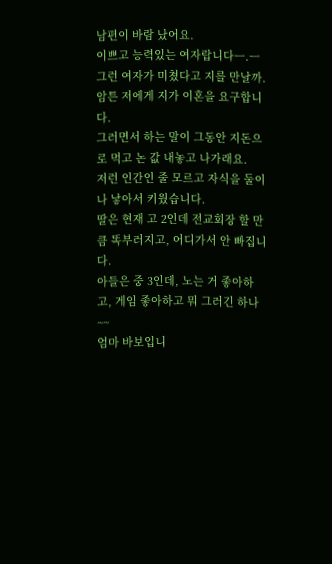남편이 바람 났어요.
이쁘고 능력있는 여자랍니다ㅡ.ㅡ
그런 여자가 미쳤다고 지를 만날까.
암튼 저에게 지가 이혼을 요구합니다.
그러면서 하는 말이 그동안 지돈으로 먹고 논 값 내놓고 나가래요.
저런 인간인 줄 모르고 자식을 둘이나 낳아서 키웠습니다.
딸은 현재 고 2인데 전교회장 할 만큼 똑부러지고, 어디가서 안 빠집니다.
아들은 중 3인데, 노는 거 좋아하고, 게임 좋아하고 뭐 그러긴 하나~~
엄마 바보입니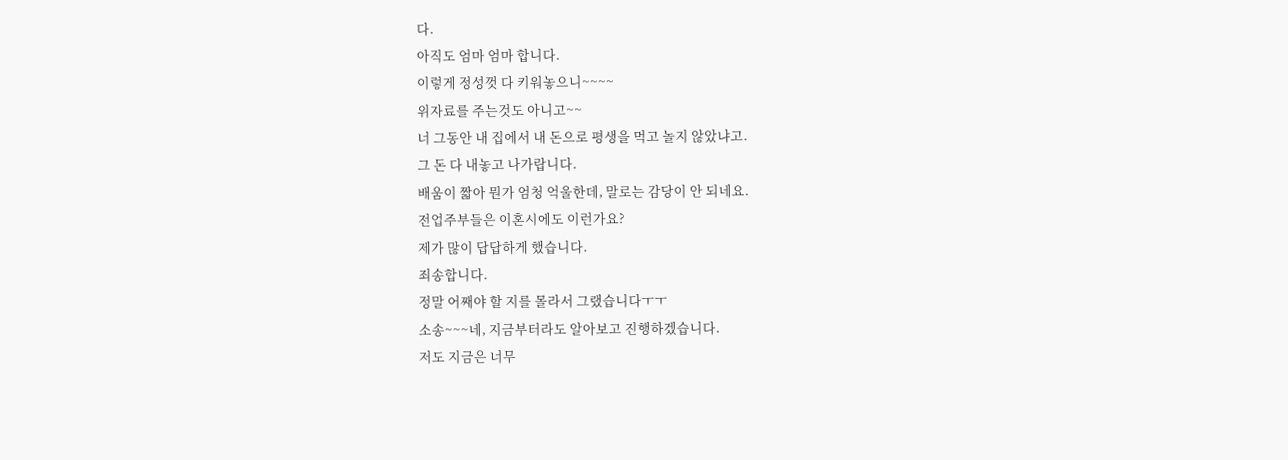다.
아직도 엄마 엄마 합니다.
이렇게 정성껏 다 키워놓으니~~~~
위자료를 주는것도 아니고~~
너 그동안 내 집에서 내 돈으로 평생을 먹고 놀지 않았냐고.
그 돈 다 내놓고 나가랍니다.
배움이 짧아 뭔가 엄청 억울한데, 말로는 감당이 안 되네요.
전업주부들은 이혼시에도 이런가요?
제가 많이 답답하게 했습니다.
죄송합니다.
정말 어째야 할 지를 몰라서 그랬습니다ㅜㅜ
소송~~~네, 지금부터라도 알아보고 진행하겠습니다.
저도 지금은 너무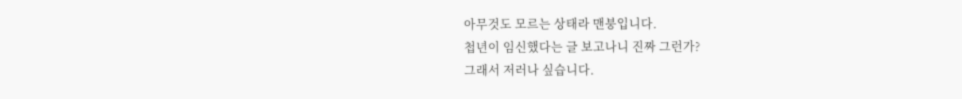아무것도 모르는 상태라 맨붕입니다.
첩년이 임신했다는 글 보고나니 진짜 그런가?
그래서 저러나 싶습니다.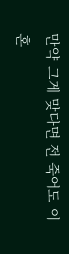만약 그게 맞다면 전 죽어도 이혼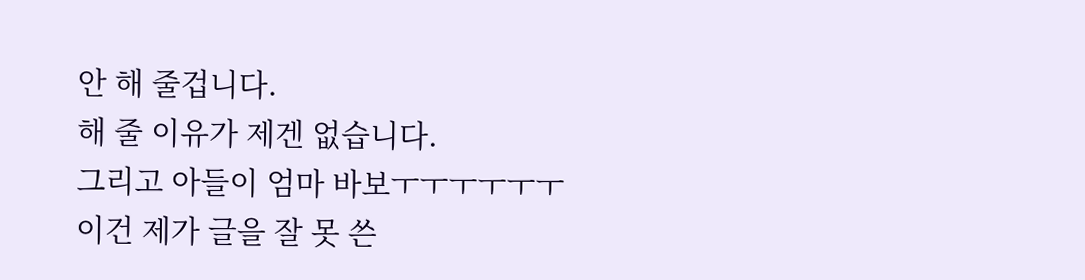안 해 줄겁니다.
해 줄 이유가 제겐 없습니다.
그리고 아들이 엄마 바보ㅜㅜㅜㅜㅜㅜ
이건 제가 글을 잘 못 쓴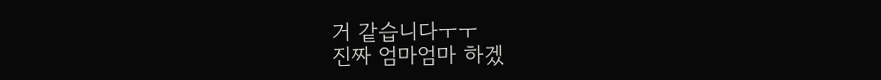거 같습니다ㅜㅜ
진짜 엄마엄마 하겠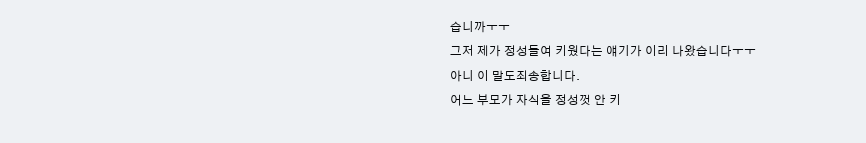습니까ㅜㅜ
그저 제가 정성들여 키웠다는 얘기가 이리 나왔습니다ㅜㅜ
아니 이 말도죄송합니다.
어느 부모가 자식을 정성껏 안 키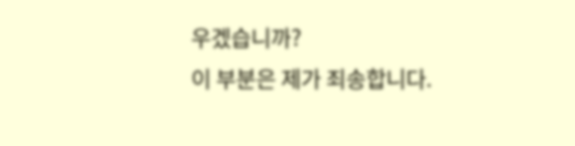우겠습니까?
이 부분은 제가 죄송합니다.